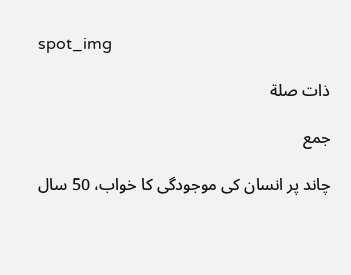spot_img

ذات صلة

جمع

چاند پر انسان کی موجودگی کا خواب، 50 سال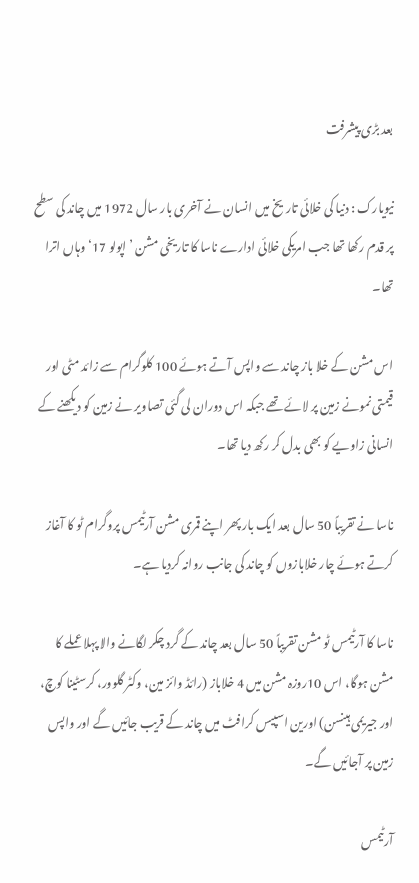بعد بڑی پیشرفت

نیویارک : دنیا کی خلائی تاریخ میں انسان نے آخری بار سال 1972 میں چاند کی سطح پر قدم رکھا تھا جب امریکی خلائی ادارے ناسا کا تاریخی مشن ’اپولو 17‘ وہاں اترا تھا۔

اس مشن کے خلا باز چاند سے واپس آتے ہوئے 100 کلوگرام سے زائد مٹی اور قیمتی نمونے زمین پر لائے تھے جبکہ اس دوران لی گئی تصاویر نے زمین کو دیکھنے کے انسانی زاویے کو بھی بدل کر رکھ دیا تھا۔

ناسا نے تقریباً 50 سال بعد ایک بار پھر اپنے قمری مشن آرٹیمس پروگرام ٹو کا آغاز کرتے ہوئے چار خلابازوں کو چاند کی جانب روانہ کردیا ہے۔

ناسا کا آرٹیمس ٹو مشن تقریباً 50 سال بعد چاند کے گرد چکر لگانے والا پہلا عملے کا مشن ہوگا، اس 10روزہ مشن میں 4 خلاباز (رائڈ وائز مین، وکٹر گلوور، کرسٹینا کوچ، اور جیریمی ہینسن) اورین اسپیس کرافٹ میں چاند کے قریب جائیں گے اور واپس زمین پر آجائیں گے۔

آرٹیمس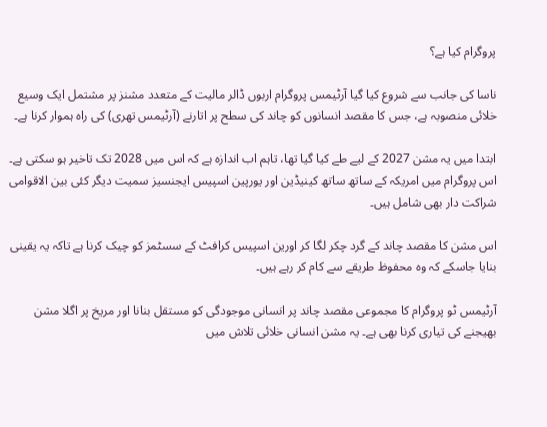پروگرام کیا ہے؟

ناسا کی جانب سے شروع کیا گیا آرٹیمس پروگرام اربوں ڈالر مالیت کے متعدد مشنز پر مشتمل ایک وسیع خلائی منصوبہ ہے، جس کا مقصد انسانوں کو چاند کی سطح پر اتارنے (آرٹیمس تھری) کی راہ ہموار کرنا ہے۔

ابتدا میں یہ مشن 2027 کے لیے طے کیا گیا تھا، تاہم اب اندازہ ہے کہ اس میں 2028 تک تاخیر ہو سکتی ہے۔ اس پروگرام میں امریکہ کے ساتھ ساتھ کینیڈین اور یورپین اسپیس ایجنسیز سمیت دیگر کئی بین الاقوامی شراکت دار بھی شامل ہیں۔

اس مشن کا مقصد چاند کے گرد چکر لگا کر اورین اسپیس کرافٹ کے سسٹمز کو چیک کرنا ہے تاکہ یہ یقینی بنایا جاسکے کہ وہ محفوظ طریقے سے کام کر رہے ہیں۔

آرٹیمس ٹو پروگرام کا مجموعی مقصد چاند پر انسانی موجودگی کو مستقل بنانا اور مریخ پر اگلا مشن بھیجنے کی تیاری کرنا بھی ہے۔ یہ مشن انسانی خلائی تلاش میں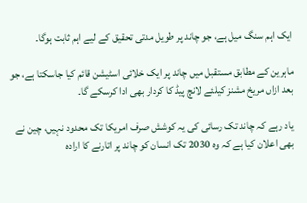ایک اہم سنگ میل ہے، جو چاند پر طویل مدتی تحقیق کے لیے اہم ثابت ہوگا۔

ماہرین کے مطابق مستقبل میں چاند پر ایک خلائی اسٹیشن قائم کیا جاسکتا ہے، جو بعد ازاں مریخ مشنز کیلئے لانچ پیڈ کا کردار بھی ادا کرسکے گا۔

یاد رہے کہ چاند تک رسائی کی یہ کوشش صرف امریکا تک محدود نہیں، چین نے بھی اعلان کیا ہے کہ وہ 2030 تک انسان کو چاند پر اتارنے کا ارادہ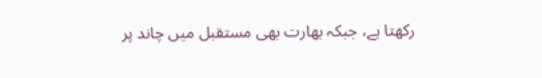رکھتا ہے، جبکہ بھارت بھی مستقبل میں چاند پر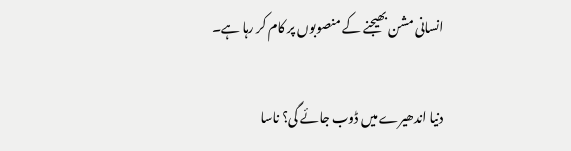انسانی مشن بھیجنے کے منصوبوں پر کام کر رہا ہے۔

دنیا اندھیرے میں ڈوب جائے گی؟ ناسا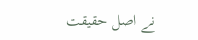نے اصل حقیقت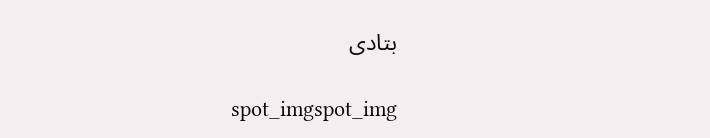بتادی

spot_imgspot_img